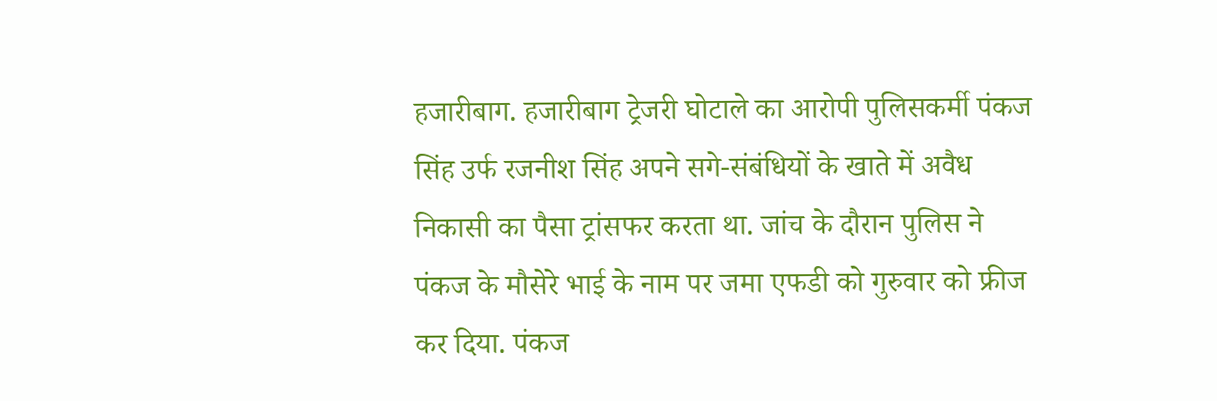हजारीबाग. हजारीबाग ट्रेजरी घोटाले का आरोपी पुलिसकर्मी पंकज सिंह उर्फ रजनीश सिंह अपने सगे-संबंधियों के खाते में अवैध निकासी का पैसा ट्रांसफर करता था. जांच के दौरान पुलिस ने पंकज के मौसेरे भाई के नाम पर जमा एफडी को गुरुवार को फ्रीज कर दिया. पंकज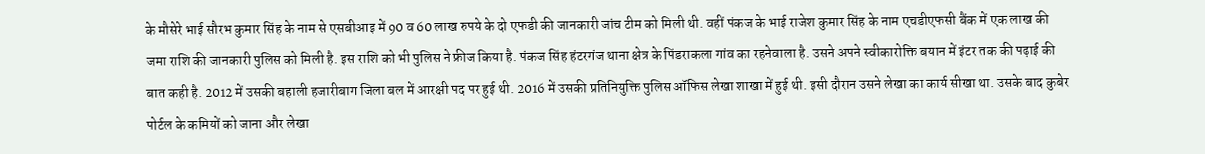के मौसेरे भाई सौरभ कुमार सिंह के नाम से एसबीआइ में 90 व 60 लाख रुपये के दो एफडी की जानकारी जांच टीम को मिली थी. वहीं पंकज के भाई राजेश कुमार सिंह के नाम एचडीएफसी बैंक में एक लाख की जमा राशि की जानकारी पुलिस को मिली है. इस राशि को भी पुलिस ने फ्रीज किया है. पंकज सिंह हंटरगंज थाना क्षेत्र के पिंडराकला गांव का रहनेवाला है. उसने अपने स्वीकारोक्ति बयान में इंटर तक की पढ़ाई की बात कही है. 2012 में उसकी बहाली हजारीबाग जिला बल में आरक्षी पद पर हुई थी. 2016 में उसकी प्रतिनियुक्ति पुलिस ऑफिस लेखा शाखा में हुई थी. इसी दौरान उसने लेखा का कार्य सीखा था. उसके बाद कुबेर पोर्टल के कमियों को जाना और लेखा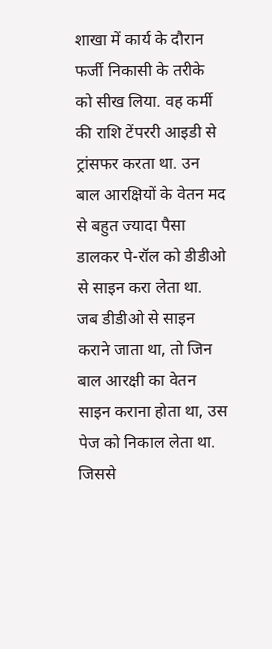शाखा में कार्य के दौरान फर्जी निकासी के तरीके को सीख लिया. वह कर्मी की राशि टेंपररी आइडी से ट्रांसफर करता था. उन बाल आरक्षियों के वेतन मद से बहुत ज्यादा पैसा डालकर पे-रॉल को डीडीओ से साइन करा लेता था. जब डीडीओ से साइन कराने जाता था, तो जिन बाल आरक्षी का वेतन साइन कराना होता था, उस पेज को निकाल लेता था. जिससे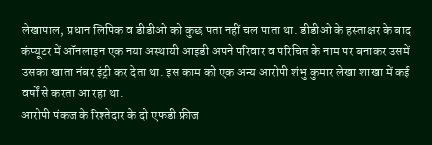लेखापाल, प्रधान लिपिक व डीडीओ को कुछ पता नहीं चल पाता था. डीडीओ के हस्ताक्षर के बाद कंप्यूटर में ऑनलाइन एक नया अस्थायी आइडी अपने परिवार व परिचित के नाम पर बनाकर उसमें उसका खाता नंबर इंट्री कर देता था. इस काम को एक अन्य आरोपी शंभु कुमार लेखा शाखा में कई वर्षों से करता आ रहा था.
आरोपी पंकज के रिश्तेदार के दो एफडी फ्रीज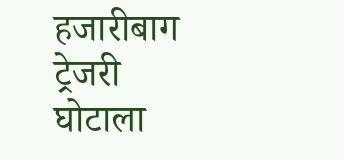हजारीबाग ट्रेजरी घोटाला